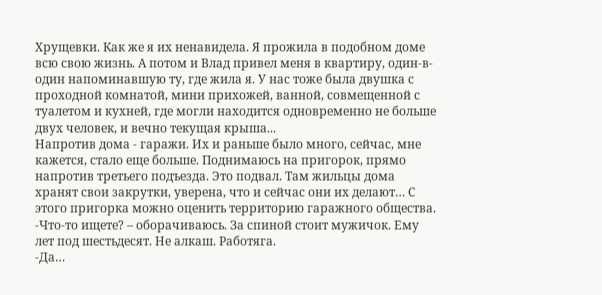Хрущевки. Как же я их ненавидела. Я прожила в подобном доме всю свою жизнь. А потом и Влад привел меня в квартиру, один-в-один напоминавшую ту, где жила я. У нас тоже была двушка с проходной комнатой, мини прихожей, ванной, совмещенной с туалетом и кухней, где могли находится одновременно не больше двух человек, и вечно текущая крыша...
Напротив дома - гаражи. Их и раньше было много, сейчас, мне кажется, стало еще больше. Поднимаюсь на пригорок, прямо напротив третьего подъезда. Это подвал. Там жильцы дома хранят свои закрутки, уверена, что и сейчас они их делают… С этого пригорка можно оценить территорию гаражного общества.
-Что-то ищете? – оборачиваюсь. За спиной стоит мужичок. Ему лет под шестьдесят. Не алкаш. Работяга.
-Да…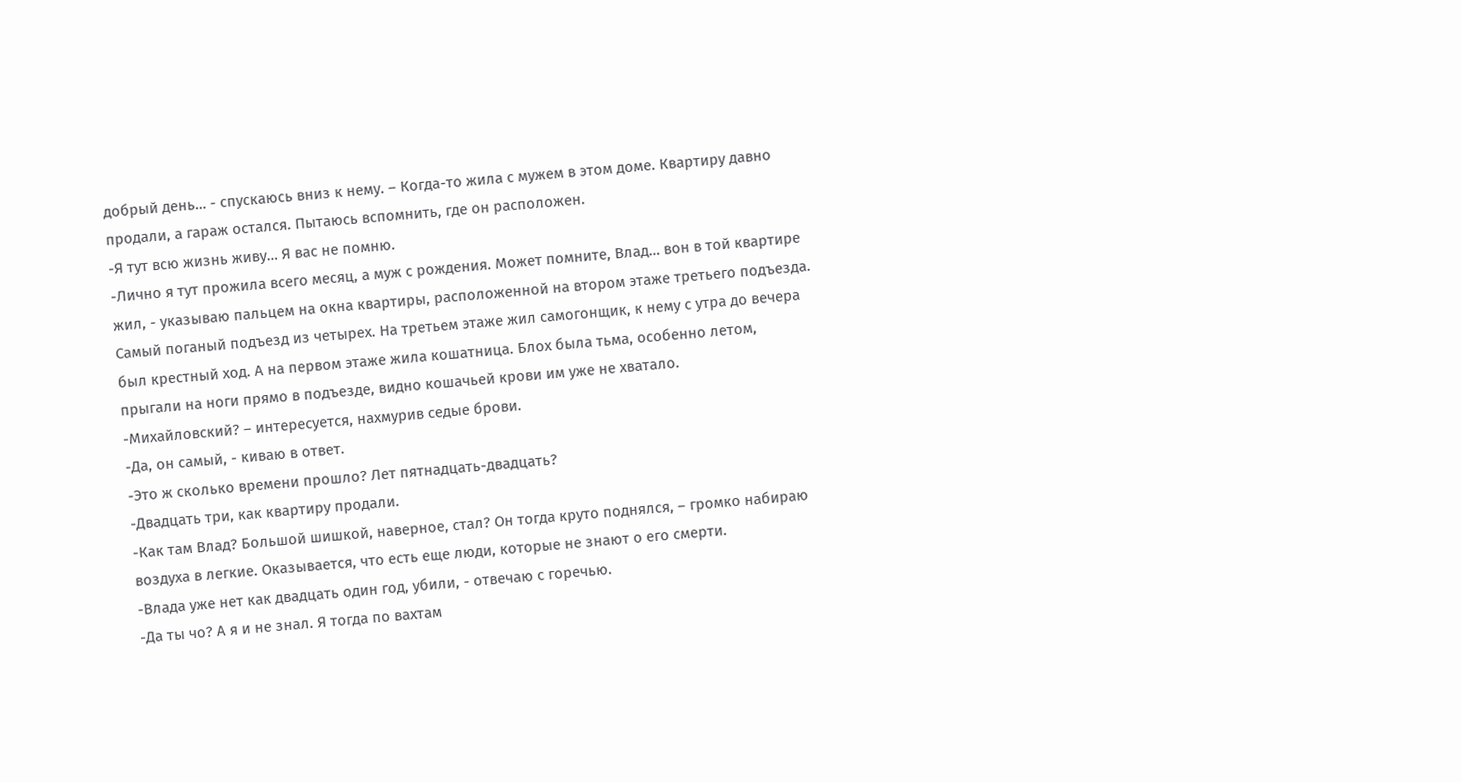добрый день… - спускаюсь вниз к нему. – Когда-то жила с мужем в этом доме. Квартиру давно продали, а гараж остался. Пытаюсь вспомнить, где он расположен.
-Я тут всю жизнь живу… Я вас не помню.
-Лично я тут прожила всего месяц, а муж с рождения. Может помните, Влад… вон в той квартире жил, - указываю пальцем на окна квартиры, расположенной на втором этаже третьего подъезда. Самый поганый подъезд из четырех. На третьем этаже жил самогонщик, к нему с утра до вечера был крестный ход. А на первом этаже жила кошатница. Блох была тьма, особенно летом, прыгали на ноги прямо в подъезде, видно кошачьей крови им уже не хватало.
-Михайловский? – интересуется, нахмурив седые брови.
-Да, он самый, - киваю в ответ.
-Это ж сколько времени прошло? Лет пятнадцать-двадцать?
-Двадцать три, как квартиру продали.
-Как там Влад? Большой шишкой, наверное, стал? Он тогда круто поднялся, – громко набираю воздуха в легкие. Оказывается, что есть еще люди, которые не знают о его смерти.
-Влада уже нет как двадцать один год, убили, - отвечаю с горечью.
-Да ты чо? А я и не знал. Я тогда по вахтам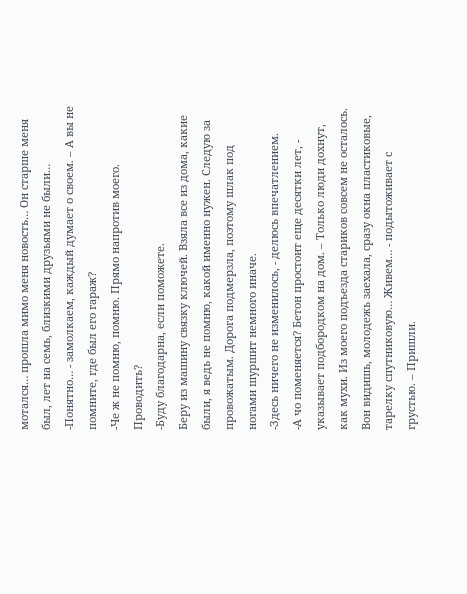мотался… прошла мимо меня новость… Он старше меня был, лет на семь, близкими друзьями не были…
-Понятно… - замолкаем, каждый думает о своем. – А вы не помните, где был его гараж?
-Че ж не помню, помню. Прямо напротив моего. Проводить?
-Буду благодарна, если поможете.
Беру из машину связку ключей. Взяла все из дома, какие были, я ведь не помню, какой именно нужен. Следую за провожатым. Дорога подмерзла, поэтому шлак под ногами шуршит немного иначе.
-Здесь ничего не изменилось, - делюсь впечатлением.
-А чо поменяется? Бетон простоит еще десятки лет, - указывает подбородком на дом. – Только люди дохнут, как мухи. Из моего подъезда стариков совсем не осталось. Вон видишь, молодежь заехала, сразу окна пластиковые, тарелку спутниковую… Живем… - подытоживает с грустью. – Пришли.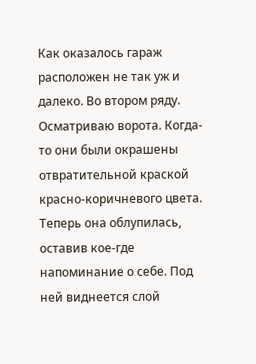Как оказалось гараж расположен не так уж и далеко. Во втором ряду.
Осматриваю ворота. Когда-то они были окрашены отвратительной краской красно-коричневого цвета. Теперь она облупилась, оставив кое-где напоминание о себе. Под ней виднеется слой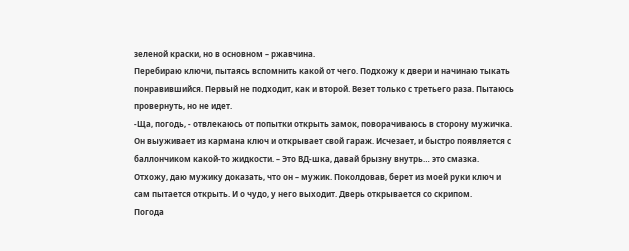зеленой краски, но в основном – ржавчина.
Перебираю ключи, пытаясь вспомнить какой от чего. Подхожу к двери и начинаю тыкать понравившийся. Первый не подходит, как и второй. Везет только с третьего раза. Пытаюсь провернуть, но не идет.
-Ща, погодь, - отвлекаюсь от попытки открыть замок, поворачиваюсь в сторону мужичка. Он выуживает из кармана ключ и открывает свой гараж. Исчезает, и быстро появляется с баллончиком какой-то жидкости. – Это ВД-шка, давай брызну внутрь… это смазка.
Отхожу, даю мужику доказать, что он – мужик. Поколдовав, берет из моей руки ключ и сам пытается открыть. И о чудо, у него выходит. Дверь открывается со скрипом.
Погода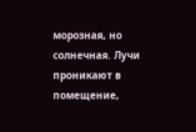морозная, но солнечная. Лучи проникают в помещение,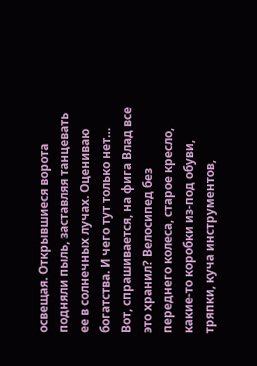освещая. Открывшиеся ворота подняли пыль, заставляя танцевать ее в солнечных лучах. Оцениваю богатства. И чего тут только нет… Вот, спрашивается, на фига Влад все это хранил? Велосипед без переднего колеса, старое кресло, какие-то коробки из-под обуви, тряпки, куча инструментов,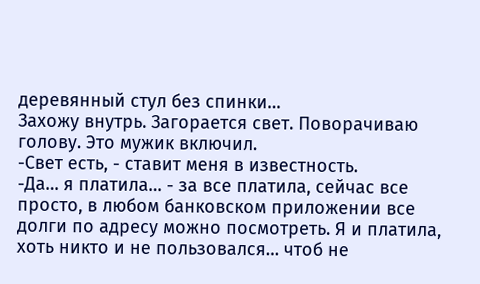деревянный стул без спинки…
Захожу внутрь. Загорается свет. Поворачиваю голову. Это мужик включил.
-Свет есть, - ставит меня в известность.
-Да… я платила… - за все платила, сейчас все просто, в любом банковском приложении все долги по адресу можно посмотреть. Я и платила, хоть никто и не пользовался… чтоб не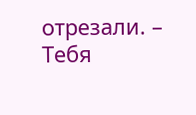отрезали. – Тебя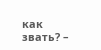как звать? –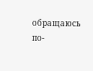обращаюсь по-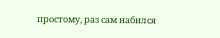простому, раз сам набился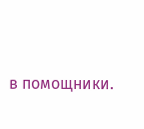в помощники.